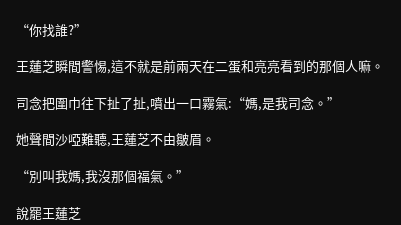“你找誰?”

王蓮芝瞬間警惕,這不就是前兩天在二蛋和亮亮看到的那個人嘛。

司念把圍巾往下扯了扯,噴出一口霧氣:“媽,是我司念。”

她聲間沙啞難聽,王蓮芝不由皺眉。

“別叫我媽,我沒那個福氣。”

說罷王蓮芝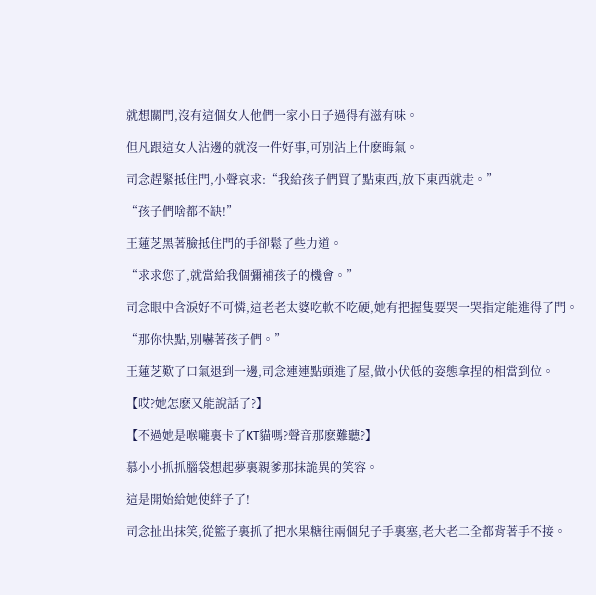就想關門,沒有這個女人他們一家小日子過得有滋有味。

但凡跟這女人沾邊的就沒一件好事,可別沾上什麽晦氣。

司念趕緊抵住門,小聲哀求:“我給孩子們買了點東西,放下東西就走。”

“孩子們啥都不缺!”

王蓮芝黑著臉抵住門的手卻鬆了些力道。

“求求您了,就當給我個彌補孩子的機會。”

司念眼中含淚好不可憐,這老老太婆吃軟不吃硬,她有把握隻要哭一哭指定能進得了門。

“那你快點,別嚇著孩子們。”

王蓮芝歎了口氣退到一邊,司念連連點頭進了屋,做小伏低的姿態拿捏的相當到位。

【哎?她怎麽又能說話了?】

【不過她是喉嚨裏卡了KT貓嗎?聲音那麽難聽?】

慕小小抓抓腦袋想起夢裏親爹那抹詭異的笑容。

這是開始給她使絆子了!

司念扯出抹笑,從籃子裏抓了把水果糖往兩個兒子手裏塞,老大老二全都背著手不接。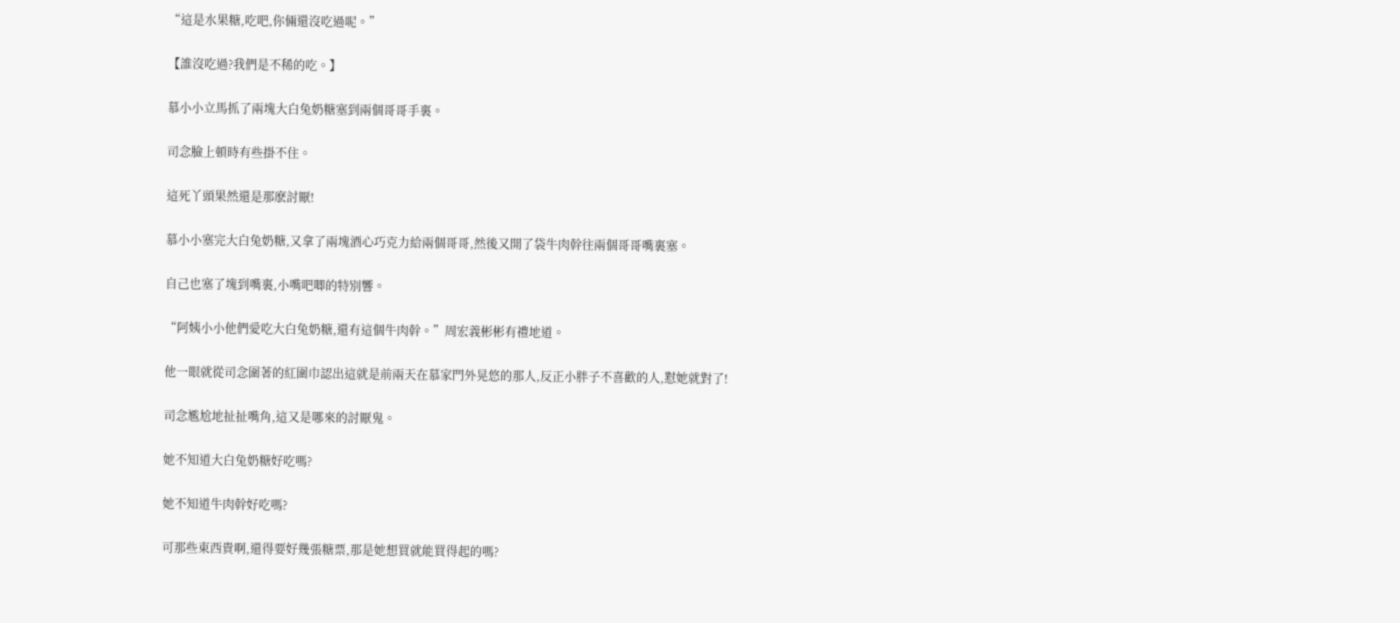“這是水果糖,吃吧,你倆還沒吃過呢。”

【誰沒吃過?我們是不稀的吃。】

慕小小立馬抓了兩塊大白兔奶糖塞到兩個哥哥手裏。

司念臉上頓時有些掛不住。

這死丫頭果然還是那麽討厭!

慕小小塞完大白兔奶糖,又拿了兩塊酒心巧克力給兩個哥哥,然後又開了袋牛肉幹往兩個哥哥嘴裏塞。

自己也塞了塊到嘴裏,小嘴吧唧的特別響。

“阿姨小小他們愛吃大白兔奶糖,還有這個牛肉幹。”周宏義彬彬有禮地道。

他一眼就從司念圍著的紅圍巾認出這就是前兩天在慕家門外晃悠的那人,反正小胖子不喜歡的人,懟她就對了!

司念尷尬地扯扯嘴角,這又是哪來的討厭鬼。

她不知道大白兔奶糖好吃嗎?

她不知道牛肉幹好吃嗎?

可那些東西貴啊,還得要好幾張糖票,那是她想買就能買得起的嗎?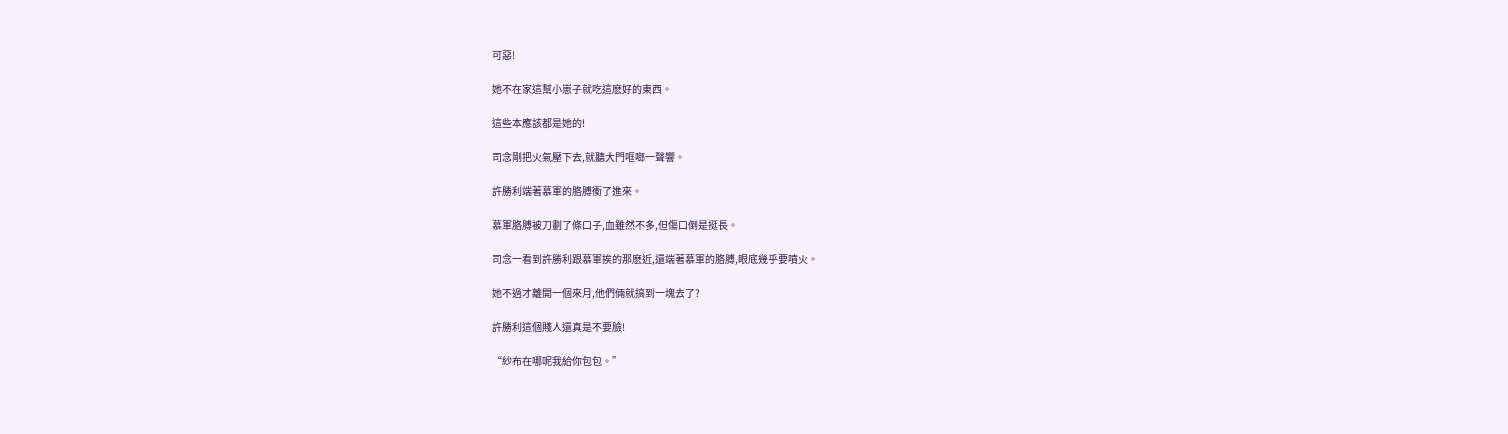可惡!

她不在家這幫小崽子就吃這麽好的東西。

這些本應該都是她的!

司念剛把火氣壓下去,就聽大門哐啷一聲響。

許勝利端著慕軍的胳膊衝了進來。

慕軍胳膊被刀劃了條口子,血雖然不多,但傷口倒是挺長。

司念一看到許勝利跟慕軍挨的那麽近,還端著慕軍的胳膊,眼底幾乎要噴火。

她不過才離開一個來月,他們倆就搞到一塊去了?

許勝利這個賤人還真是不要臉!

“紗布在哪呢我給你包包。”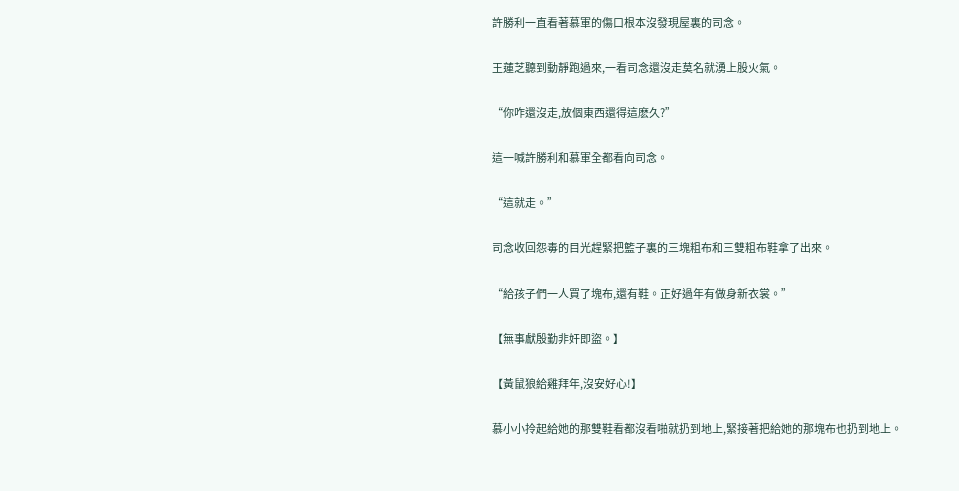許勝利一直看著慕軍的傷口根本沒發現屋裏的司念。

王蓮芝聽到動靜跑過來,一看司念還沒走莫名就湧上股火氣。

“你咋還沒走,放個東西還得這麽久?”

這一喊許勝利和慕軍全都看向司念。

“這就走。”

司念收回怨毒的目光趕緊把籃子裏的三塊粗布和三雙粗布鞋拿了出來。

“給孩子們一人買了塊布,還有鞋。正好過年有做身新衣裳。”

【無事獻殷勤非奸即盜。】

【黃鼠狼給雞拜年,沒安好心!】

慕小小拎起給她的那雙鞋看都沒看啪就扔到地上,緊接著把給她的那塊布也扔到地上。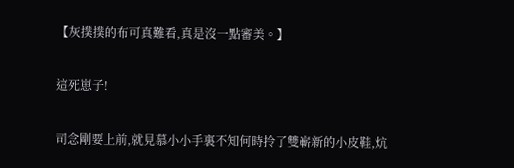【灰撲撲的布可真難看,真是沒一點審美。】

這死崽子!

司念剛要上前,就見慕小小手裏不知何時拎了雙嶄新的小皮鞋,炕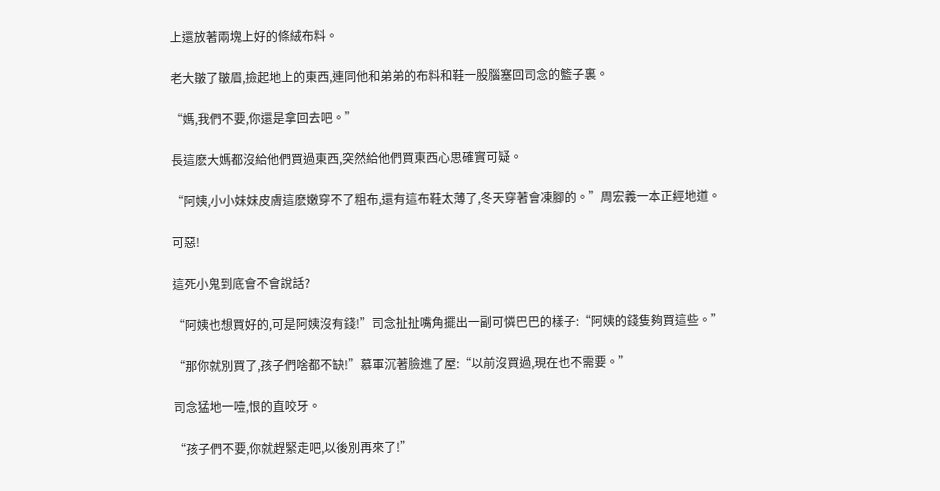上還放著兩塊上好的條絨布料。

老大皺了皺眉,撿起地上的東西,連同他和弟弟的布料和鞋一股腦塞回司念的籃子裏。

“媽,我們不要,你還是拿回去吧。”

長這麽大媽都沒給他們買過東西,突然給他們買東西心思確實可疑。

“阿姨,小小妹妹皮膚這麽嫩穿不了粗布,還有這布鞋太薄了,冬天穿著會凍腳的。”周宏義一本正經地道。

可惡!

這死小鬼到底會不會說話?

“阿姨也想買好的,可是阿姨沒有錢!”司念扯扯嘴角擺出一副可憐巴巴的樣子:“阿姨的錢隻夠買這些。”

“那你就別買了,孩子們啥都不缺!”慕軍沉著臉進了屋:“以前沒買過,現在也不需要。”

司念猛地一噎,恨的直咬牙。

“孩子們不要,你就趕緊走吧,以後別再來了!”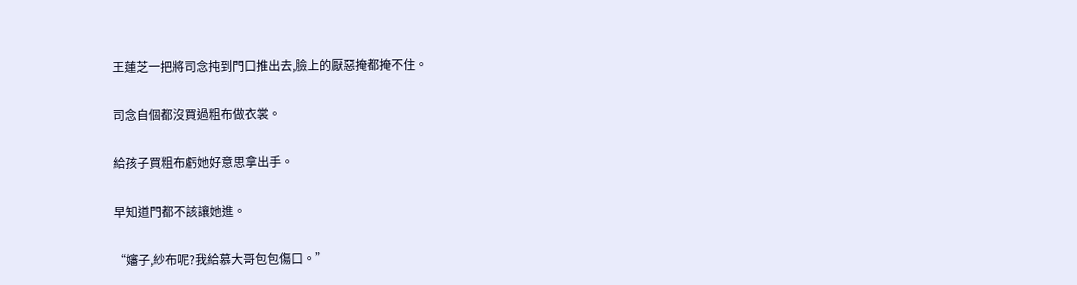王蓮芝一把將司念扽到門口推出去,臉上的厭惡掩都掩不住。

司念自個都沒買過粗布做衣裳。

給孩子買粗布虧她好意思拿出手。

早知道門都不該讓她進。

“嬸子,紗布呢?我給慕大哥包包傷口。”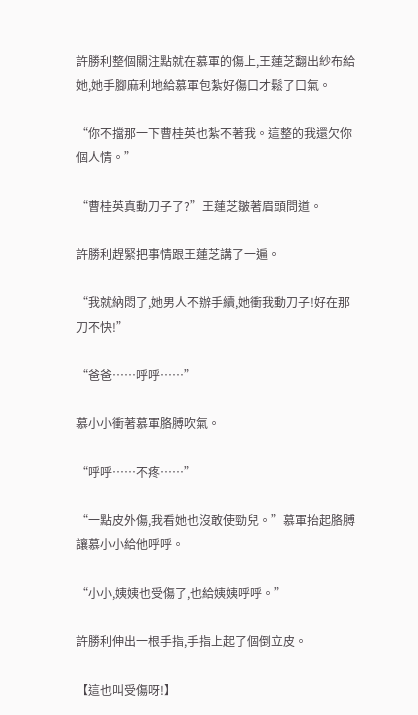許勝利整個關注點就在慕軍的傷上,王蓮芝翻出紗布給她,她手腳麻利地給慕軍包紮好傷口才鬆了口氣。

“你不擋那一下曹桂英也紮不著我。這整的我還欠你個人情。”

“曹桂英真動刀子了?”王蓮芝皺著眉頭問道。

許勝利趕緊把事情跟王蓮芝講了一遍。

“我就納悶了,她男人不辦手續,她衝我動刀子!好在那刀不快!”

“爸爸……呼呼……”

慕小小衝著慕軍胳膊吹氣。

“呼呼……不疼……”

“一點皮外傷,我看她也沒敢使勁兒。”慕軍抬起胳膊讓慕小小給他呼呼。

“小小,姨姨也受傷了,也給姨姨呼呼。”

許勝利伸出一根手指,手指上起了個倒立皮。

【這也叫受傷呀!】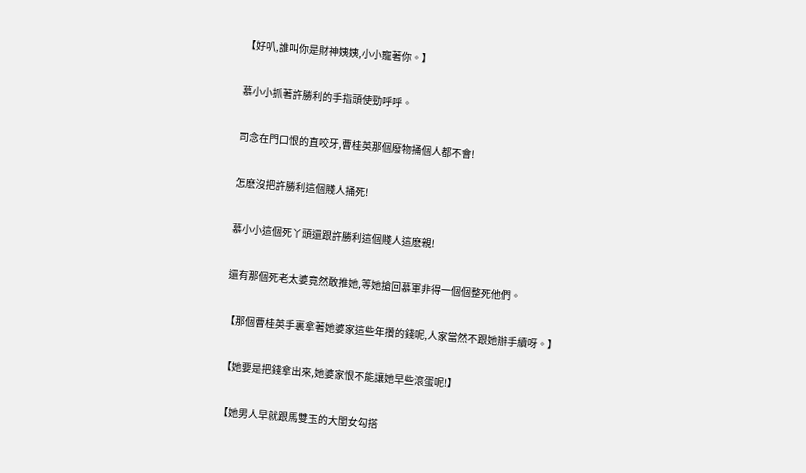【好叭,誰叫你是財神姨姨,小小寵著你。】

慕小小抓著許勝利的手指頭使勁呼呼。

司念在門口恨的直咬牙,曹桂英那個廢物捅個人都不會!

怎麽沒把許勝利這個賤人捅死!

慕小小這個死丫頭還跟許勝利這個賤人這麽親!

還有那個死老太婆竟然敢推她,等她搶回慕軍非得一個個整死他們。

【那個曹桂英手裏拿著她婆家這些年攢的錢呢,人家當然不跟她辦手續呀。】

【她要是把錢拿出來,她婆家恨不能讓她早些滾蛋呢!】

【她男人早就跟馬雙玉的大閨女勾搭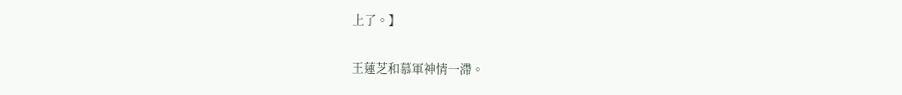上了。】

王蓮芝和慕軍神情一滯。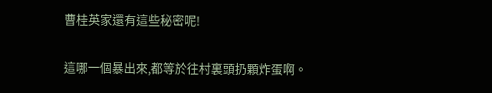曹桂英家還有這些秘密呢!

這哪一個暴出來,都等於往村裏頭扔顆炸蛋啊。